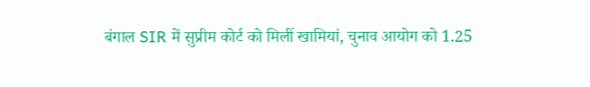बंगाल SIR में सुप्रीम कोर्ट को मिलीं खामियां, चुनाव आयोग को 1.25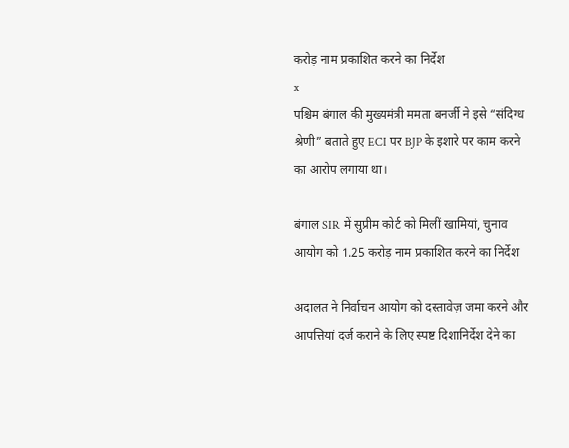करोड़ नाम प्रकाशित करने का निर्देश
x
पश्चिम बंगाल की मुख्यमंत्री ममता बनर्जी ने इसे “संदिग्ध श्रेणी” बताते हुए ECI पर BJP के इशारे पर काम करने का आरोप लगाया था।

बंगाल SIR में सुप्रीम कोर्ट को मिलीं खामियां, चुनाव आयोग को 1.25 करोड़ नाम प्रकाशित करने का निर्देश

अदालत ने निर्वाचन आयोग को दस्तावेज़ जमा करने और आपत्तियां दर्ज कराने के लिए स्पष्ट दिशानिर्देश देने का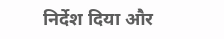निर्देश दिया और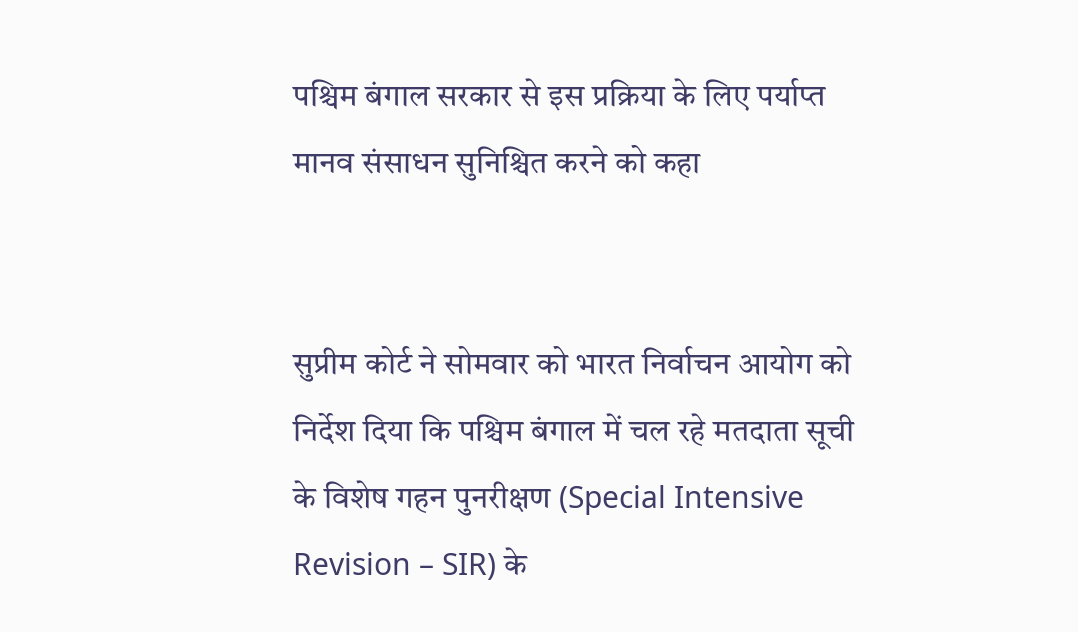पश्चिम बंगाल सरकार से इस प्रक्रिया के लिए पर्याप्त मानव संसाधन सुनिश्चित करने को कहा


सुप्रीम कोर्ट ने सोमवार को भारत निर्वाचन आयोग को निर्देश दिया कि पश्चिम बंगाल में चल रहे मतदाता सूची के विशेष गहन पुनरीक्षण (Special Intensive Revision – SIR) के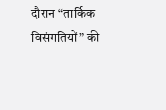दौरान “तार्किक विसंगतियों” की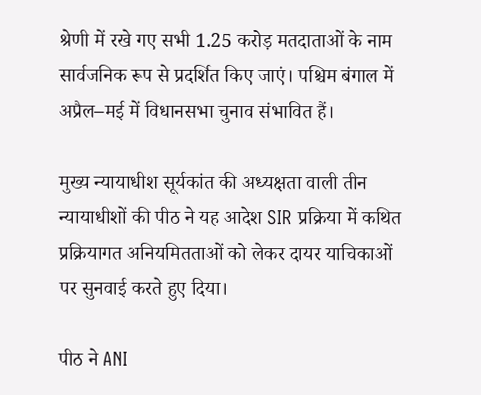श्रेणी में रखे गए सभी 1.25 करोड़ मतदाताओं के नाम सार्वजनिक रूप से प्रदर्शित किए जाएं। पश्चिम बंगाल में अप्रैल–मई में विधानसभा चुनाव संभावित हैं।

मुख्य न्यायाधीश सूर्यकांत की अध्यक्षता वाली तीन न्यायाधीशों की पीठ ने यह आदेश SIR प्रक्रिया में कथित प्रक्रियागत अनियमितताओं को लेकर दायर याचिकाओं पर सुनवाई करते हुए दिया।

पीठ ने ANI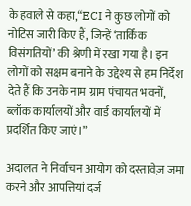के हवाले से कहा,“ECI ने कुछ लोगों को नोटिस जारी किए हैं, जिन्हें ‘तार्किक विसंगतियों’ की श्रेणी में रखा गया है। इन लोगों को सक्षम बनाने के उद्देश्य से हम निर्देश देते हैं कि उनके नाम ग्राम पंचायत भवनों, ब्लॉक कार्यालयों और वार्ड कार्यालयों में प्रदर्शित किए जाएं।”

अदालत ने निर्वाचन आयोग को दस्तावेज़ जमा करने और आपत्तियां दर्ज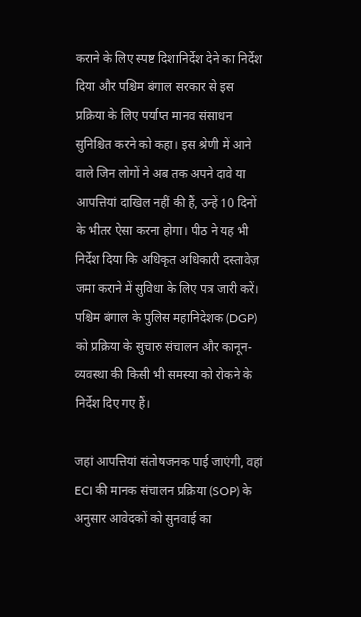कराने के लिए स्पष्ट दिशानिर्देश देने का निर्देश दिया और पश्चिम बंगाल सरकार से इस प्रक्रिया के लिए पर्याप्त मानव संसाधन सुनिश्चित करने को कहा। इस श्रेणी में आने वाले जिन लोगों ने अब तक अपने दावे या आपत्तियां दाखिल नहीं की हैं, उन्हें 10 दिनों के भीतर ऐसा करना होगा। पीठ ने यह भी निर्देश दिया कि अधिकृत अधिकारी दस्तावेज़ जमा कराने में सुविधा के लिए पत्र जारी करें। पश्चिम बंगाल के पुलिस महानिदेशक (DGP) को प्रक्रिया के सुचारु संचालन और कानून-व्यवस्था की किसी भी समस्या को रोकने के निर्देश दिए गए हैं।

जहां आपत्तियां संतोषजनक पाई जाएंगी, वहां ECI की मानक संचालन प्रक्रिया (SOP) के अनुसार आवेदकों को सुनवाई का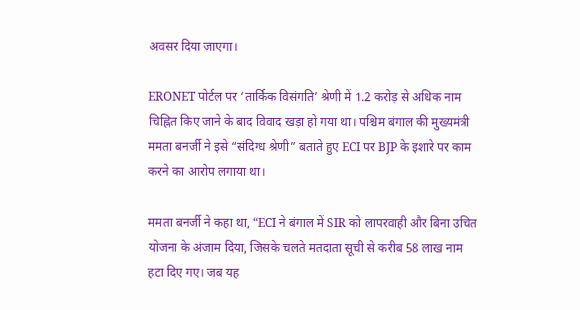अवसर दिया जाएगा।

ERONET पोर्टल पर ‘तार्किक विसंगति’ श्रेणी में 1.2 करोड़ से अधिक नाम चिह्नित किए जाने के बाद विवाद खड़ा हो गया था। पश्चिम बंगाल की मुख्यमंत्री ममता बनर्जी ने इसे “संदिग्ध श्रेणी” बताते हुए ECI पर BJP के इशारे पर काम करने का आरोप लगाया था।

ममता बनर्जी ने कहा था, “ECI ने बंगाल में SIR को लापरवाही और बिना उचित योजना के अंजाम दिया, जिसके चलते मतदाता सूची से करीब 58 लाख नाम हटा दिए गए। जब यह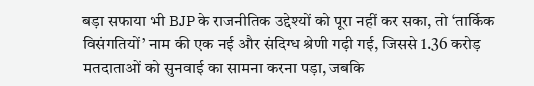बड़ा सफाया भी BJP के राजनीतिक उद्देश्यों को पूरा नहीं कर सका, तो ‘तार्किक विसंगतियों’ नाम की एक नई और संदिग्ध श्रेणी गढ़ी गई, जिससे 1.36 करोड़ मतदाताओं को सुनवाई का सामना करना पड़ा, जबकि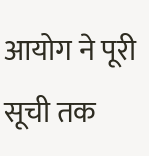आयोग ने पूरी सूची तक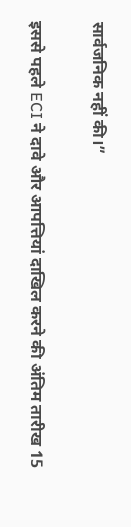सार्वजनिक नहीं की।”

इससे पहले ECI ने दावे और आपत्तियां दाखिल करने की अंतिम तारीख 15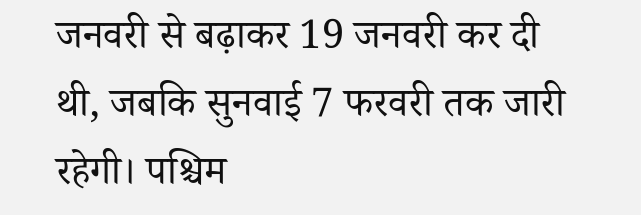जनवरी से बढ़ाकर 19 जनवरी कर दी थी, जबकि सुनवाई 7 फरवरी तक जारी रहेगी। पश्चिम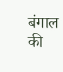बंगाल की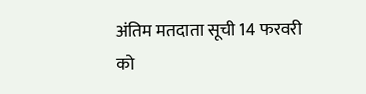अंतिम मतदाता सूची 14 फरवरी को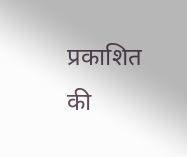प्रकाशित की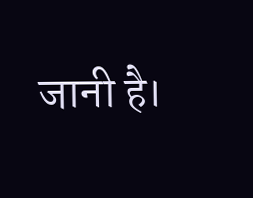जानी है।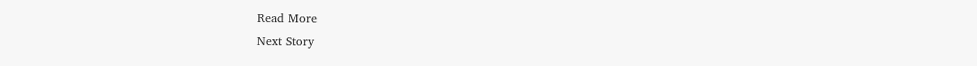Read More
Next Story